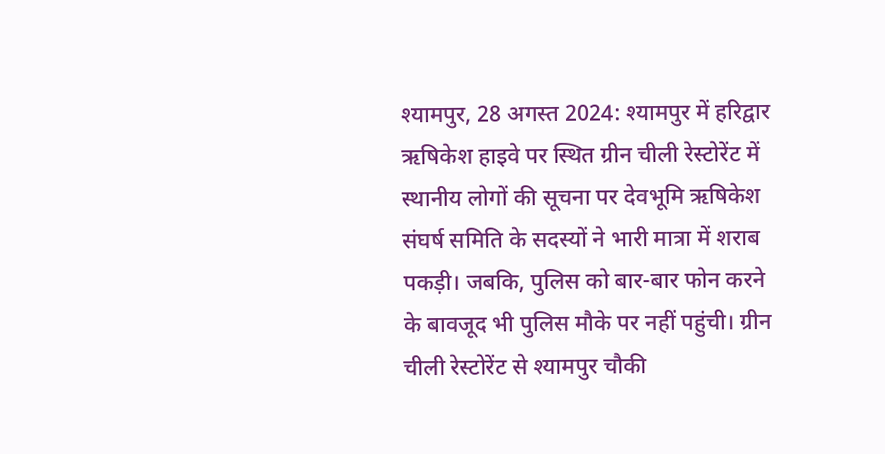श्यामपुर, 28 अगस्त 2024: श्यामपुर में हरिद्वार ऋषिकेश हाइवे पर स्थित ग्रीन चीली रेस्टोरेंट में स्थानीय लोगों की सूचना पर देवभूमि ऋषिकेश संघर्ष समिति के सदस्यों ने भारी मात्रा में शराब पकड़ी। जबकि, पुलिस को बार-बार फोन करने के बावजूद भी पुलिस मौके पर नहीं पहुंची। ग्रीन चीली रेस्टोरेंट से श्यामपुर चौकी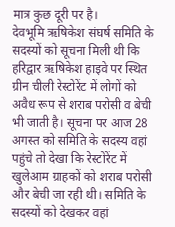मात्र कुछ दूरी पर है।
देवभूमि ऋषिकेश संघर्ष समिति के सदस्यों को सूचना मिली थी कि हरिद्वार ऋषिकेश हाइवे पर स्थित ग्रीन चीली रेस्टोरेंट में लोगों को अवैध रूप से शराब परोसी व बेची भी जाती है। सूचना पर आज 28 अगस्त को समिति के सदस्य वहां पहुंचे तो देखा कि रेस्टोरेंट में खुलेआम ग्राहकों को शराब परोसी और बेची जा रही थी। समिति के सदस्यों को देखकर वहां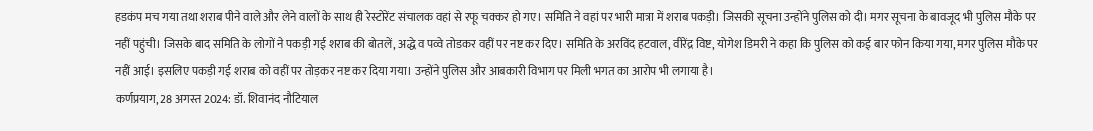हडकंप मच गया तथा शराब पीने वाले और लेने वालों के साथ ही रेस्टोरेंट संचालक वहां से रफू चक्कर हो गए। समिति ने वहां पर भारी मात्रा में शराब पकड़ी। जिसकी सूचना उन्होंने पुलिस को दी। मगर सूचना के बावजूद भी पुलिस मौके पर नहीं पहुंची। जिसके बाद समिति के लोगों ने पकड़ी गई शराब की बोतलें, अद्धे व पव्वे तोडकर वहीं पर नष्ट कर दिए। समिति के अरविंद हटवाल, वीरेंद्र विष्ट, योगेश डिमरी ने कहा कि पुलिस को कई बार फोन किया गया, मगर पुलिस मौके पर नहीं आई। इसलिए पकड़ी गई शराब को वहीं पर तोड़कर नष्ट कर दिया गया। उन्होंने पुलिस और आबकारी विभाग पर मिली भगत का आरोप भी लगाया है।
कर्णप्रयाग, 28 अगस्त 2024: डॉ. शिवानंद नौटियाल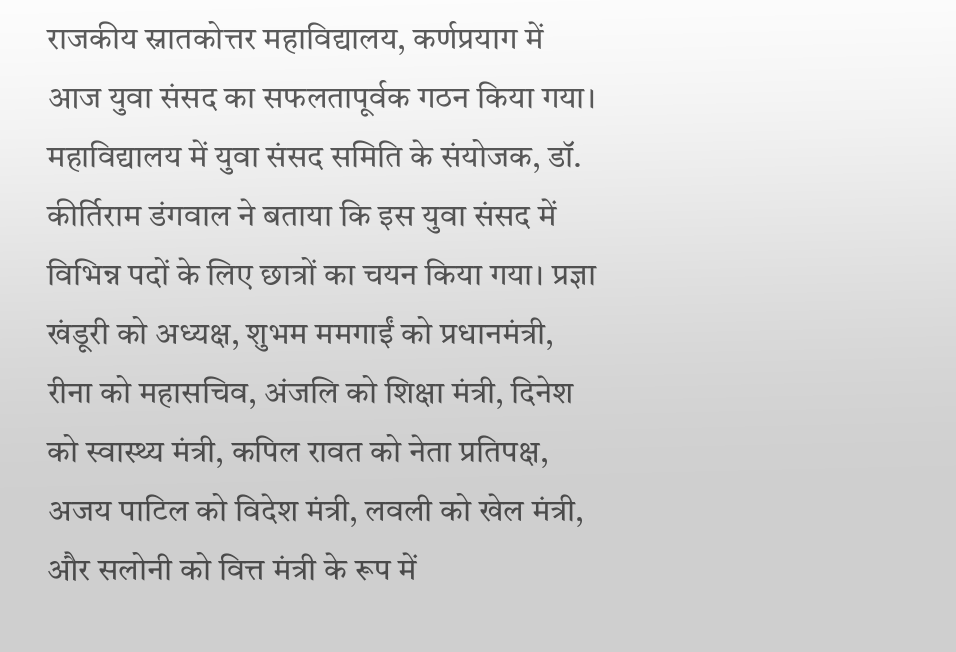राजकीय स्नातकोत्तर महाविद्यालय, कर्णप्रयाग में आज युवा संसद का सफलतापूर्वक गठन किया गया। महाविद्यालय में युवा संसद समिति के संयोजक, डॉ. कीर्तिराम डंगवाल ने बताया कि इस युवा संसद में विभिन्न पदों के लिए छात्रों का चयन किया गया। प्रज्ञा खंडूरी को अध्यक्ष, शुभम ममगाईं को प्रधानमंत्री, रीना को महासचिव, अंजलि को शिक्षा मंत्री, दिनेश को स्वास्थ्य मंत्री, कपिल रावत को नेता प्रतिपक्ष, अजय पाटिल को विदेश मंत्री, लवली को खेल मंत्री, और सलोनी को वित्त मंत्री के रूप में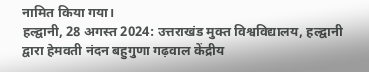नामित किया गया।
हल्द्वानी, 28 अगस्त 2024: उत्तराखंड मुक्त विश्वविद्यालय, हल्द्वानी द्वारा हेमवती नंदन बहुगुणा गढ़वाल केंद्रीय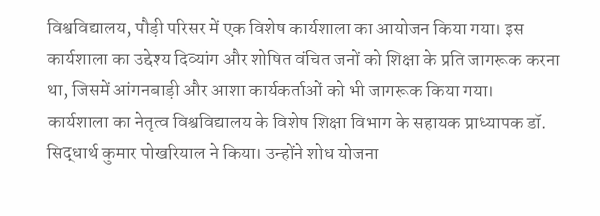विश्वविद्यालय, पौड़ी परिसर में एक विशेष कार्यशाला का आयोजन किया गया। इस कार्यशाला का उद्देश्य दिव्यांग और शोषित वंचित जनों को शिक्षा के प्रति जागरूक करना था, जिसमें आंगनबाड़ी और आशा कार्यकर्ताओं को भी जागरूक किया गया।
कार्यशाला का नेतृत्व विश्वविद्यालय के विशेष शिक्षा विभाग के सहायक प्राध्यापक डॉ. सिद्धार्थ कुमार पोखरियाल ने किया। उन्होंने शोध योजना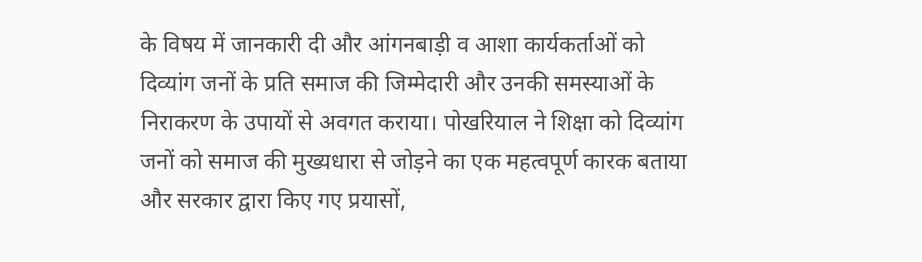के विषय में जानकारी दी और आंगनबाड़ी व आशा कार्यकर्ताओं को दिव्यांग जनों के प्रति समाज की जिम्मेदारी और उनकी समस्याओं के निराकरण के उपायों से अवगत कराया। पोखरियाल ने शिक्षा को दिव्यांग जनों को समाज की मुख्यधारा से जोड़ने का एक महत्वपूर्ण कारक बताया और सरकार द्वारा किए गए प्रयासों,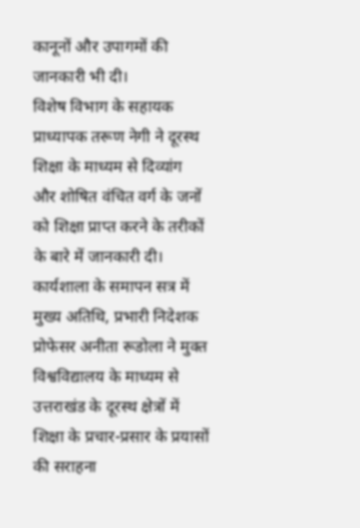कानूनों और उपागमों की जानकारी भी दी।
विशेष विभाग के सहायक प्राध्यापक तरूण नेगी ने दूरस्थ शिक्षा के माध्यम से दिव्यांग और शोषित वंचित वर्ग के जनों को शिक्षा प्राप्त करने के तरीकों के बारे में जानकारी दी।
कार्यशाला के समापन सत्र में मुख्य अतिथि, प्रभारी निदेशक प्रोफेसर अनीता रूडोला ने मुक्त विश्वविद्यालय के माध्यम से उत्तराखंड के दूरस्थ क्षेत्रों में शिक्षा के प्रचार-प्रसार के प्रयासों की सराहना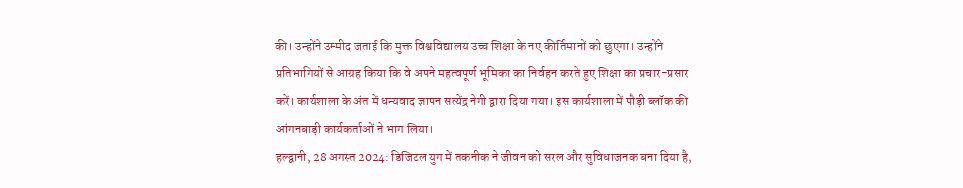की। उन्होंने उम्मीद जताई कि मुक्त विश्वविद्यालय उच्च शिक्षा के नए कीर्तिमानों को छुएगा। उन्होंने प्रतिभागियों से आग्रह किया कि वे अपने महत्वपूर्ण भूमिका का निर्वहन करते हुए शिक्षा का प्रचार-प्रसार करें। कार्यशाला के अंत में धन्यवाद ज्ञापन सत्येंद्र नेगी द्वारा दिया गया। इस कार्यशाला में पौड़ी ब्लॉक की आंगनबाड़ी कार्यकर्ताओं ने भाग लिया।
हल्द्वानी, 28 अगस्त 2024: डिजिटल युग में तकनीक ने जीवन को सरल और सुविधाजनक बना दिया है,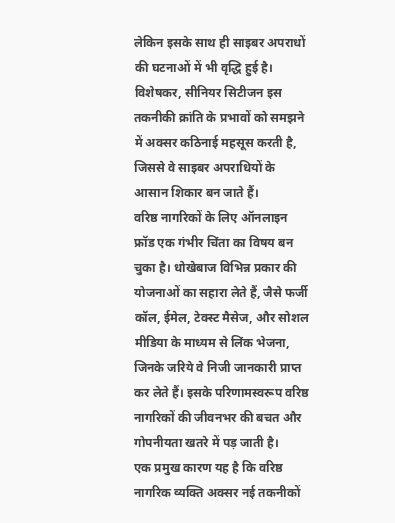लेकिन इसके साथ ही साइबर अपराधों की घटनाओं में भी वृद्धि हुई है। विशेषकर, सीनियर सिटीजन इस तकनीकी क्रांति के प्रभावों को समझने में अक्सर कठिनाई महसूस करती है, जिससे वे साइबर अपराधियों के आसान शिकार बन जाते हैं।
वरिष्ठ नागरिकों के लिए ऑनलाइन फ्रॉड एक गंभीर चिंता का विषय बन चुका है। धोखेबाज विभिन्न प्रकार की योजनाओं का सहारा लेते हैं, जैसे फर्जी कॉल, ईमेल, टेक्स्ट मैसेज, और सोशल मीडिया के माध्यम से लिंक भेजना, जिनके जरिये वे निजी जानकारी प्राप्त कर लेते हैं। इसके परिणामस्वरूप वरिष्ठ नागरिकों की जीवनभर की बचत और गोपनीयता खतरे में पड़ जाती है।
एक प्रमुख कारण यह है कि वरिष्ठ नागरिक व्यक्ति अक्सर नई तकनीकों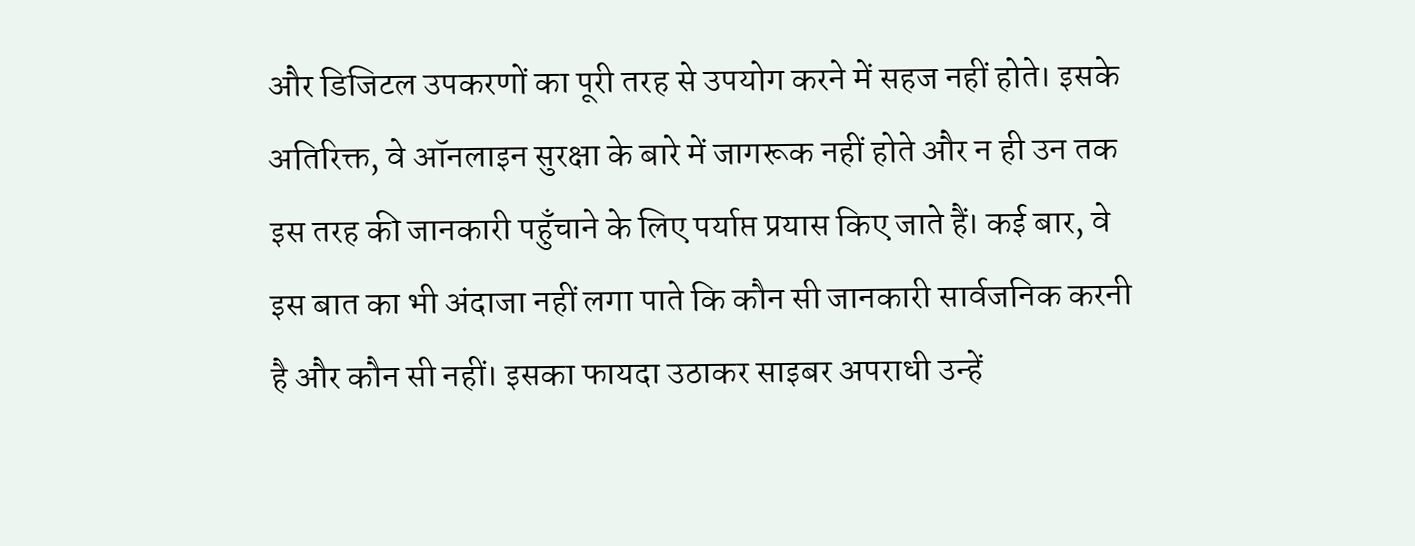और डिजिटल उपकरणों का पूरी तरह से उपयोग करने में सहज नहीं होते। इसके अतिरिक्त, वे ऑनलाइन सुरक्षा के बारे में जागरूक नहीं होते और न ही उन तक इस तरह की जानकारी पहुँचाने के लिए पर्याप्त प्रयास किए जाते हैं। कई बार, वे इस बात का भी अंदाजा नहीं लगा पाते कि कौन सी जानकारी सार्वजनिक करनी है और कौन सी नहीं। इसका फायदा उठाकर साइबर अपराधी उन्हें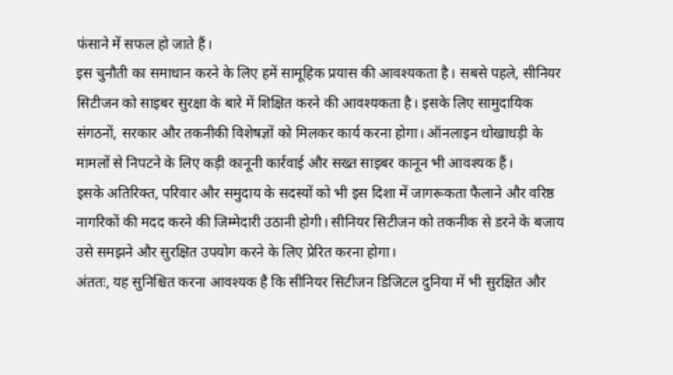फंसाने में सफल हो जाते हैं।
इस चुनौती का समाधान करने के लिए हमें सामूहिक प्रयास की आवश्यकता है। सबसे पहले, सीनियर सिटीजन को साइबर सुरक्षा के बारे में शिक्षित करने की आवश्यकता है। इसके लिए सामुदायिक संगठनों, सरकार और तकनीकी विशेषज्ञों को मिलकर कार्य करना होगा। ऑनलाइन धोखाधड़ी के मामलों से निपटने के लिए कड़ी कानूनी कार्रवाई और सख्त साइबर कानून भी आवश्यक हैं।
इसके अतिरिक्त, परिवार और समुदाय के सदस्यों को भी इस दिशा में जागरूकता फैलाने और वरिष्ठ नागरिकों की मदद करने की जिम्मेदारी उठानी होगी। सीनियर सिटीजन को तकनीक से डरने के बजाय उसे समझने और सुरक्षित उपयोग करने के लिए प्रेरित करना होगा।
अंततः, यह सुनिश्चित करना आवश्यक है कि सीनियर सिटीजन डिजिटल दुनिया में भी सुरक्षित और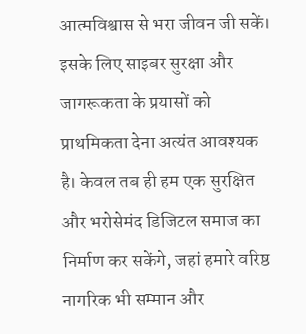आत्मविश्वास से भरा जीवन जी सकें। इसके लिए साइबर सुरक्षा और जागरूकता के प्रयासों को प्राथमिकता देना अत्यंत आवश्यक है। केवल तब ही हम एक सुरक्षित और भरोसेमंद डिजिटल समाज का निर्माण कर सकेंगे, जहां हमारे वरिष्ठ नागरिक भी सम्मान और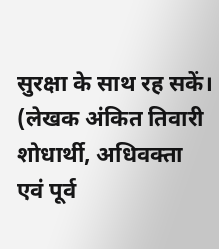सुरक्षा के साथ रह सकें।
(लेखक अंकित तिवारी शोधार्थी, अधिवक्ता एवं पूर्व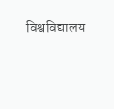विश्वविद्यालय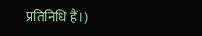प्रतिनिधि हैं।)